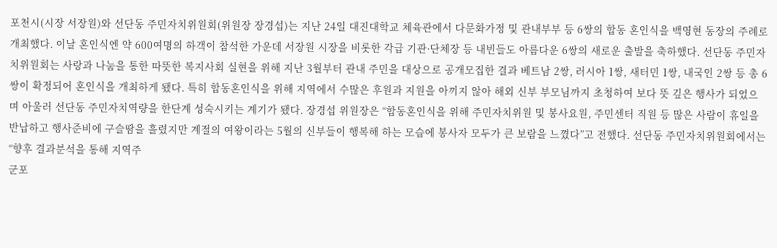포천시(시장 서장원)와 선단동 주민자치위원회(위원장 장경섭)는 지난 24일 대진대학교 체육관에서 다문화가정 및 관내부부 등 6쌍의 합동 혼인식을 백영현 동장의 주례로 개최했다. 이날 혼인식엔 약 600여명의 하객이 참석한 가운데 서장원 시장을 비롯한 각급 기관·단체장 등 내빈들도 아름다운 6쌍의 새로운 출발을 축하했다. 선단동 주민자치위원회는 사랑과 나눔을 통한 따뜻한 복지사회 실현을 위해 지난 3월부터 관내 주민을 대상으로 공개모집한 결과 베트남 2쌍, 러시아 1쌍, 새터민 1쌍, 내국인 2쌍 등 총 6쌍이 확정되어 혼인식을 개최하게 됐다. 특히 합동혼인식을 위해 지역에서 수많은 후원과 지원을 아끼지 않아 해외 신부 부모님까지 초청하여 보다 뜻 깊은 행사가 되었으며 아울러 선단동 주민자치역량을 한단계 성숙시키는 계기가 됐다. 장경섭 위원장은 “합동혼인식을 위해 주민자치위원 및 봉사요원, 주민센터 직원 등 많은 사람이 휴일을 반납하고 행사준비에 구슬땀을 흘렸지만 계절의 여왕이라는 5월의 신부들이 행복해 하는 모습에 봉사자 모두가 큰 보람을 느꼈다”고 전했다. 선단동 주민자치위원회에서는 “향후 결과분석을 통해 지역주
군포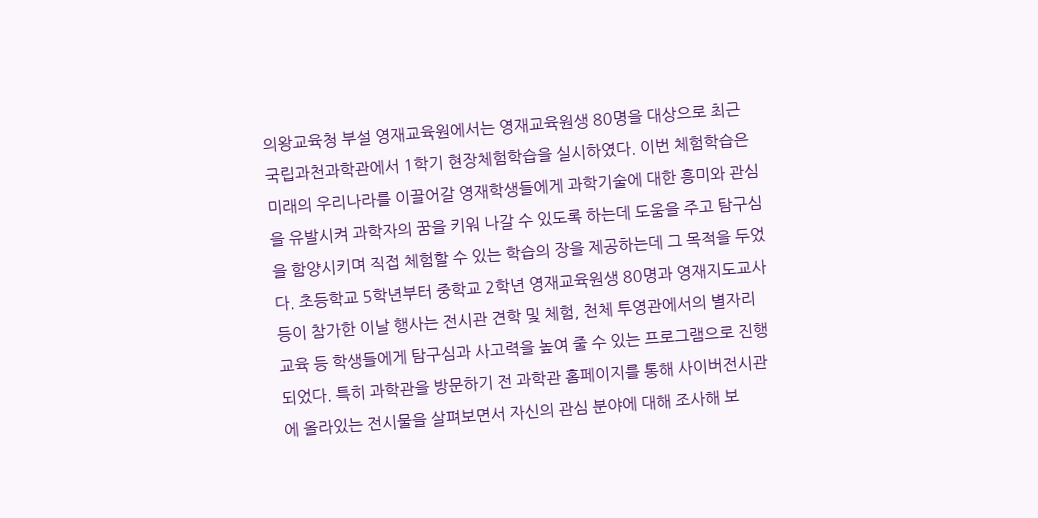의왕교육청 부설 영재교육원에서는 영재교육원생 80명을 대상으로 최근 국립과천과학관에서 1학기 현장체험학습을 실시하였다. 이번 체험학습은 미래의 우리나라를 이끌어갈 영재학생들에게 과학기술에 대한 흥미와 관심을 유발시켜 과학자의 꿈을 키워 나갈 수 있도록 하는데 도움을 주고 탐구심을 함양시키며 직접 체험할 수 있는 학습의 장을 제공하는데 그 목적을 두었다. 초등학교 5학년부터 중학교 2학년 영재교육원생 80명과 영재지도교사 등이 참가한 이날 행사는 전시관 견학 및 체험, 천체 투영관에서의 별자리 교육 등 학생들에게 탐구심과 사고력을 높여 줄 수 있는 프로그램으로 진행되었다. 특히 과학관을 방문하기 전 과학관 홈페이지를 통해 사이버전시관에 올라있는 전시물을 살펴보면서 자신의 관심 분야에 대해 조사해 보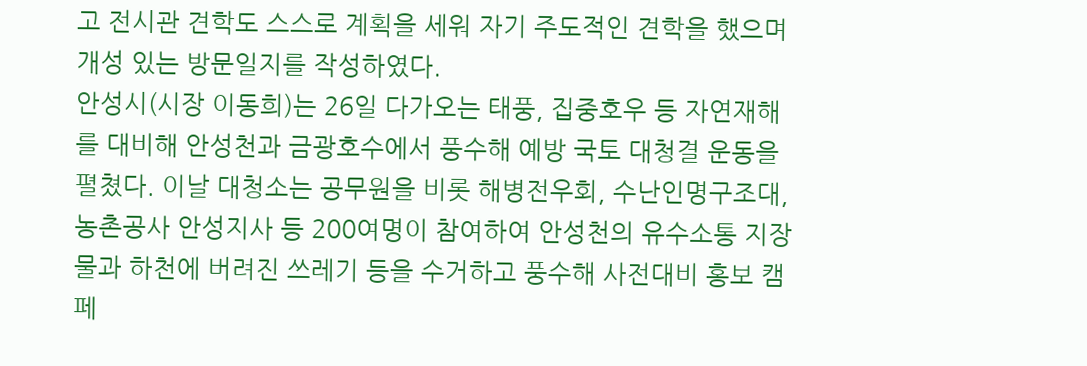고 전시관 견학도 스스로 계획을 세워 자기 주도적인 견학을 했으며 개성 있는 방문일지를 작성하였다.
안성시(시장 이동희)는 26일 다가오는 태풍, 집중호우 등 자연재해를 대비해 안성천과 금광호수에서 풍수해 예방 국토 대청결 운동을 펼쳤다. 이날 대청소는 공무원을 비롯 해병전우회, 수난인명구조대, 농촌공사 안성지사 등 200여명이 참여하여 안성천의 유수소통 지장물과 하천에 버려진 쓰레기 등을 수거하고 풍수해 사전대비 홍보 캠페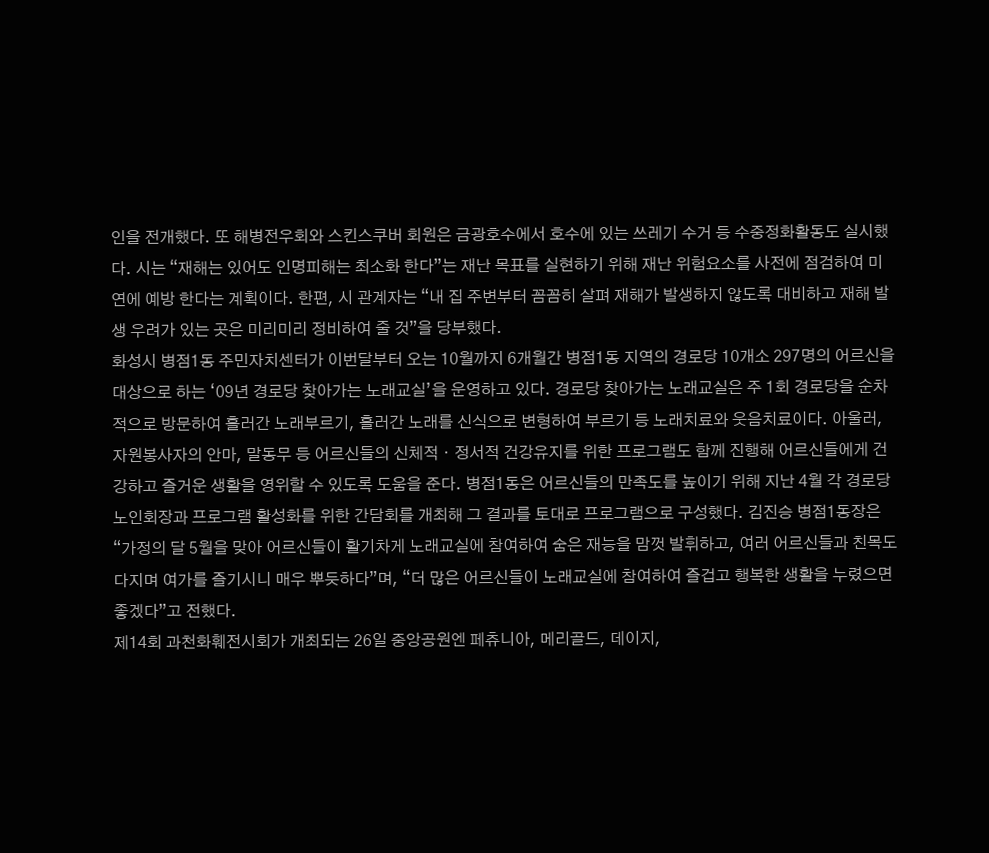인을 전개했다. 또 해병전우회와 스킨스쿠버 회원은 금광호수에서 호수에 있는 쓰레기 수거 등 수중정화활동도 실시했다. 시는 “재해는 있어도 인명피해는 최소화 한다”는 재난 목표를 실현하기 위해 재난 위험요소를 사전에 점검하여 미연에 예방 한다는 계획이다. 한편, 시 관계자는 “내 집 주변부터 꼼꼼히 살펴 재해가 발생하지 않도록 대비하고 재해 발생 우려가 있는 곳은 미리미리 정비하여 줄 것”을 당부했다.
화성시 병점1동 주민자치센터가 이번달부터 오는 10월까지 6개월간 병점1동 지역의 경로당 10개소 297명의 어르신을 대상으로 하는 ‘09년 경로당 찾아가는 노래교실’을 운영하고 있다. 경로당 찾아가는 노래교실은 주 1회 경로당을 순차적으로 방문하여 흘러간 노래부르기, 흘러간 노래를 신식으로 변형하여 부르기 등 노래치료와 웃음치료이다. 아울러, 자원봉사자의 안마, 말동무 등 어르신들의 신체적ㆍ정서적 건강유지를 위한 프로그램도 함께 진행해 어르신들에게 건강하고 즐거운 생활을 영위할 수 있도록 도움을 준다. 병점1동은 어르신들의 만족도를 높이기 위해 지난 4월 각 경로당 노인회장과 프로그램 활성화를 위한 간담회를 개최해 그 결과를 토대로 프로그램으로 구성했다. 김진승 병점1동장은 “가정의 달 5월을 맞아 어르신들이 활기차게 노래교실에 참여하여 숨은 재능을 맘껏 발휘하고, 여러 어르신들과 친목도 다지며 여가를 즐기시니 매우 뿌듯하다”며, “더 많은 어르신들이 노래교실에 참여하여 즐겁고 행복한 생활을 누렸으면 좋겠다”고 전했다.
제14회 과천화훼전시회가 개최되는 26일 중앙공원엔 페츄니아, 메리골드, 데이지,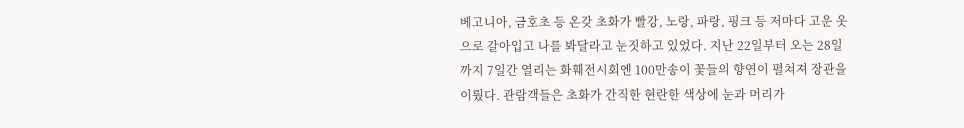베고니아, 금호초 등 온갖 초화가 빨강, 노랑, 파랑, 핑크 등 저마다 고운 옷으로 갈아입고 나를 봐달라고 눈짓하고 있었다. 지난 22일부터 오는 28일까지 7일간 열리는 화훼전시회엔 100만송이 꽃들의 향연이 펼쳐져 장관을 이뤘다. 관람객들은 초화가 간직한 현란한 색상에 눈과 머리가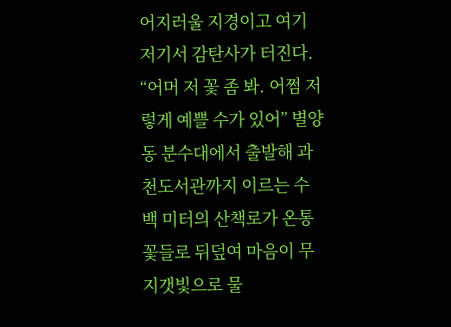어지러울 지경이고 여기저기서 감탄사가 터진다. “어머 저 꽃 좀 봐. 어쩜 저렇게 예쁠 수가 있어” 별양동 분수대에서 출발해 과천도서관까지 이르는 수백 미터의 산책로가 온통 꽃들로 뒤덮여 마음이 무지갯빛으로 물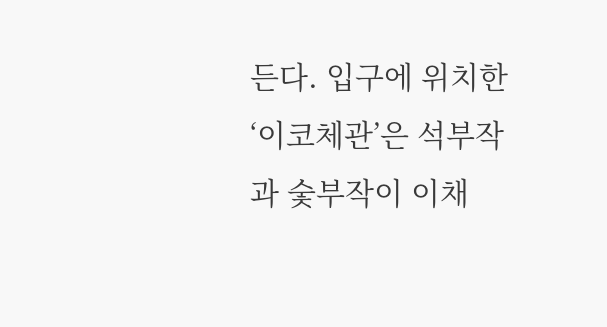든다. 입구에 위치한 ‘이코체관’은 석부작과 숯부작이 이채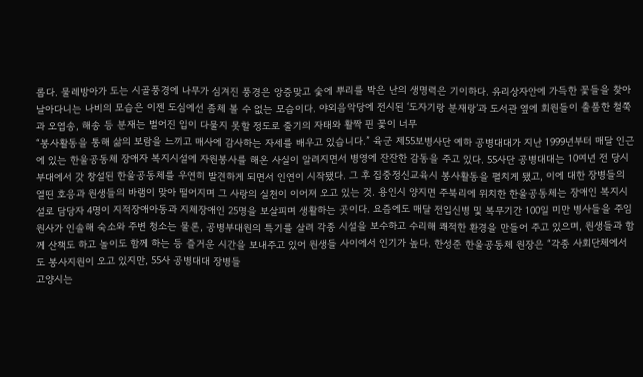롭다. 물레방아가 도는 시골풍경에 나무가 심겨진 풍경은 앙증맞고 숯에 뿌리를 박은 난의 생명력은 기이하다. 유리상자안에 가득한 꽃들을 찾아 날아다니는 나비의 모습은 이젠 도심에선 좀체 볼 수 없는 모습이다. 야외음악당에 전시된 ‘도자기랑 분재랑’과 도서관 옆에 회원들이 출품한 철쭉과 오엽송, 해송 등 분재는 벌어진 입이 다물지 못할 정도로 줄기의 자태와 활짝 핀 꽃이 너무
“봉사활동을 통해 삶의 보람을 느끼고 매사에 감사하는 자세를 배우고 있습니다.” 육군 제55보병사단 예하 공병대대가 지난 1999년부터 매달 인근에 있는 한울공동체 장애자 복지시설에 자원봉사를 해온 사실이 알려지면서 병영에 잔잔한 감동을 주고 있다. 55사단 공병대대는 10여년 전 당시 부대에서 갓 창설된 한울공동체를 우연히 발견하게 되면서 인연이 시작됐다. 그 후 집중정신교육시 봉사활동을 펼치게 됐고, 이에 대한 장병들의 열띤 호응과 원생들의 바램이 맞아 떨어지며 그 사랑의 실천이 이어져 오고 있는 것. 용인시 양지면 주북리에 위치한 한울공동체는 장애인 복지시설로 담당자 4명이 지적장애아동과 지체장애인 25명을 보살피며 생활하는 곳이다. 요즘에도 매달 전입신병 및 복무기간 100일 미만 병사들을 주임원사가 인솔해 숙소와 주변 청소는 물론, 공병부대원의 특기를 살려 각종 시설을 보수하고 수리해 쾌적한 환경을 만들어 주고 있으며, 원생들과 함께 산책도 하고 놀이도 함께 하는 등 즐거운 시간을 보내주고 있어 원생들 사이에서 인기가 높다. 한성준 한울공동체 원장은 “각종 사회단체에서도 봉사지원이 오고 있지만, 55사 공병대대 장병들
고양시는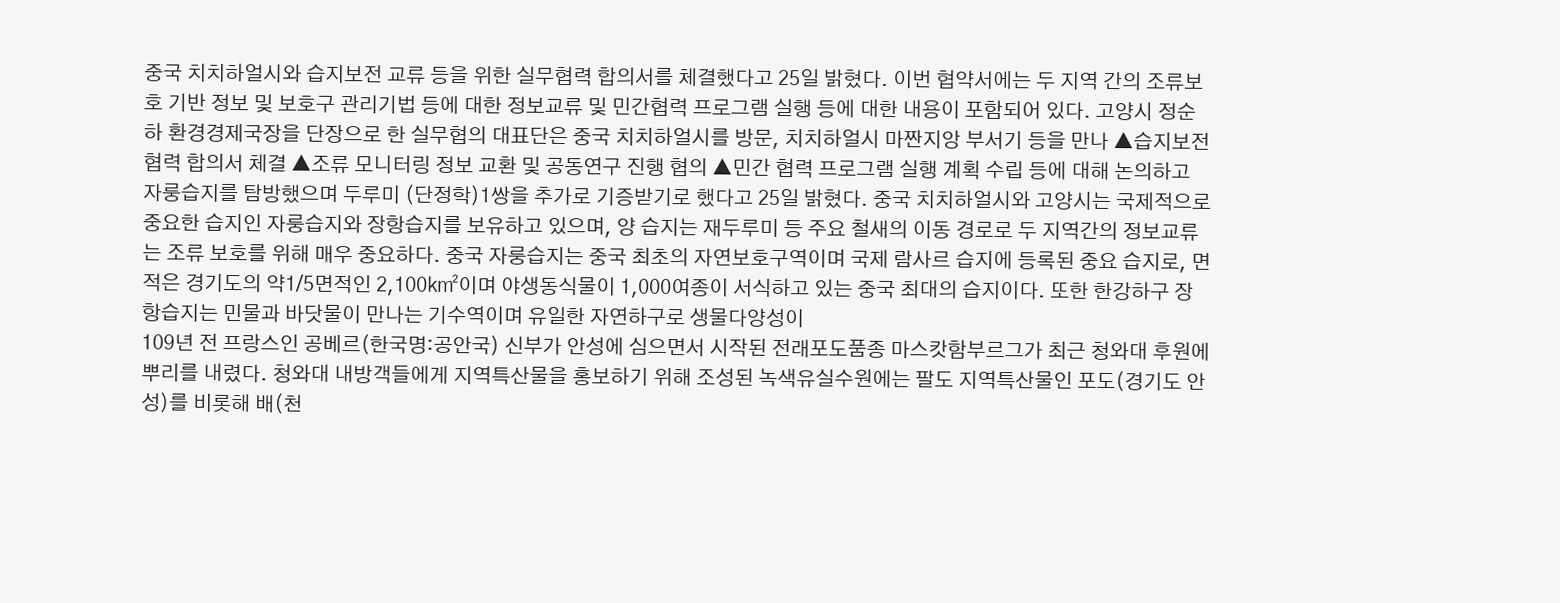중국 치치하얼시와 습지보전 교류 등을 위한 실무협력 합의서를 체결했다고 25일 밝혔다. 이번 협약서에는 두 지역 간의 조류보호 기반 정보 및 보호구 관리기법 등에 대한 정보교류 및 민간협력 프로그램 실행 등에 대한 내용이 포함되어 있다. 고양시 정순하 환경경제국장을 단장으로 한 실무협의 대표단은 중국 치치하얼시를 방문, 치치하얼시 마짠지앙 부서기 등을 만나 ▲습지보전 협력 합의서 체결 ▲조류 모니터링 정보 교환 및 공동연구 진행 협의 ▲민간 협력 프로그램 실행 계획 수립 등에 대해 논의하고 자룽습지를 탐방했으며 두루미 (단정학)1쌍을 추가로 기증받기로 했다고 25일 밝혔다. 중국 치치하얼시와 고양시는 국제적으로 중요한 습지인 자룽습지와 장항습지를 보유하고 있으며, 양 습지는 재두루미 등 주요 철새의 이동 경로로 두 지역간의 정보교류는 조류 보호를 위해 매우 중요하다. 중국 자룽습지는 중국 최초의 자연보호구역이며 국제 람사르 습지에 등록된 중요 습지로, 면적은 경기도의 약1/5면적인 2,100㎢이며 야생동식물이 1,000여종이 서식하고 있는 중국 최대의 습지이다. 또한 한강하구 장항습지는 민물과 바닷물이 만나는 기수역이며 유일한 자연하구로 생물다양성이
109년 전 프랑스인 공베르(한국명:공안국) 신부가 안성에 심으면서 시작된 전래포도품종 마스캇함부르그가 최근 청와대 후원에 뿌리를 내렸다. 청와대 내방객들에게 지역특산물을 홍보하기 위해 조성된 녹색유실수원에는 팔도 지역특산물인 포도(경기도 안성)를 비롯해 배(천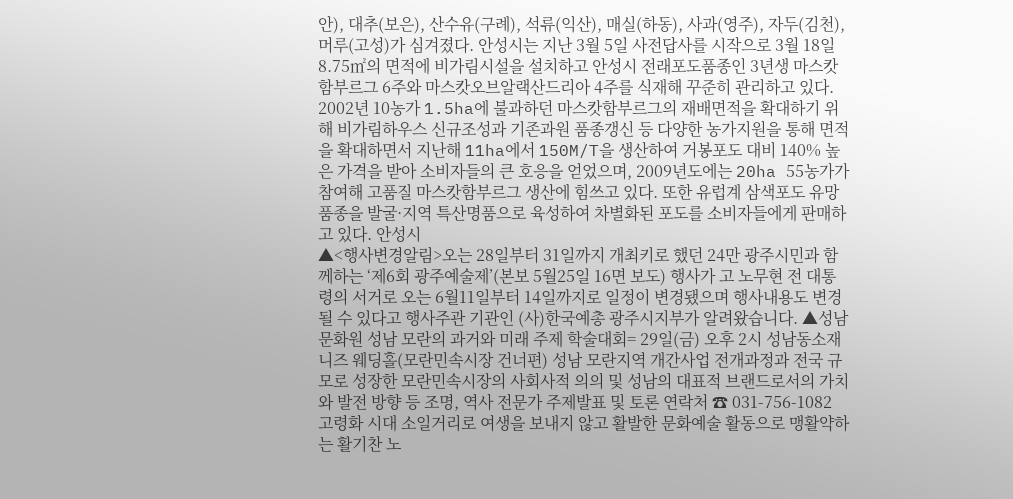안), 대추(보은), 산수유(구례), 석류(익산), 매실(하동), 사과(영주), 자두(김천), 머루(고성)가 심겨졌다. 안성시는 지난 3월 5일 사전답사를 시작으로 3월 18일 8.75㎡의 면적에 비가림시설을 설치하고 안성시 전래포도품종인 3년생 마스캇함부르그 6주와 마스캇오브알랙산드리아 4주를 식재해 꾸준히 관리하고 있다. 2002년 10농가 1.5ha에 불과하던 마스캇함부르그의 재배면적을 확대하기 위해 비가림하우스 신규조성과 기존과원 품종갱신 등 다양한 농가지원을 통해 면적을 확대하면서 지난해 11ha에서 150M/T을 생산하여 거봉포도 대비 140% 높은 가격을 받아 소비자들의 큰 호응을 얻었으며, 2009년도에는 20ha 55농가가 참여해 고품질 마스캇함부르그 생산에 힘쓰고 있다. 또한 유럽계 삼색포도 유망품종을 발굴·지역 특산명품으로 육성하여 차별화된 포도를 소비자들에게 판매하고 있다. 안성시
▲<행사변경알림>오는 28일부터 31일까지 개최키로 했던 24만 광주시민과 함께하는 ‘제6회 광주예술제’(본보 5월25일 16면 보도) 행사가 고 노무현 전 대통령의 서거로 오는 6월11일부터 14일까지로 일정이 변경됐으며 행사내용도 변경될 수 있다고 행사주관 기관인 (사)한국예총 광주시지부가 알려왔습니다. ▲성남문화원 성남 모란의 과거와 미래 주제 학술대회= 29일(금) 오후 2시 성남동소재 니즈 웨딩홀(모란민속시장 건너편) 성남 모란지역 개간사업 전개과정과 전국 규모로 성장한 모란민속시장의 사회사적 의의 및 성남의 대표적 브랜드로서의 가치와 발전 방향 등 조명, 역사 전문가 주제발표 및 토론 연락처 ☎ 031-756-1082
고령화 시대 소일거리로 여생을 보내지 않고 활발한 문화예술 활동으로 맹활약하는 활기찬 노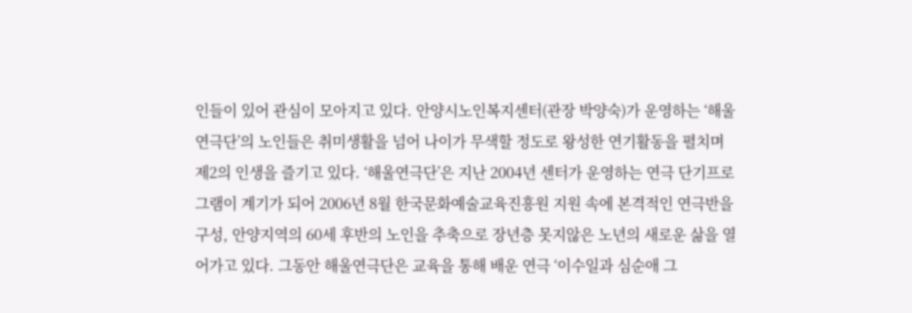인들이 있어 관심이 모아지고 있다. 안양시노인복지센터(관장 박양숙)가 운영하는 ‘해울연극단’의 노인들은 취미생활을 넘어 나이가 무색할 정도로 왕성한 연기활동을 펼치며 제2의 인생을 즐기고 있다. ‘해울연극단’은 지난 2004년 센터가 운영하는 연극 단기프로그램이 계기가 되어 2006년 8월 한국문화예술교육진흥원 지원 속에 본격적인 연극반을 구성, 안양지역의 60세 후반의 노인을 추축으로 장년층 못지않은 노년의 새로운 삶을 열어가고 있다. 그동안 해울연극단은 교육을 통해 배운 연극 ‘이수일과 심순애 그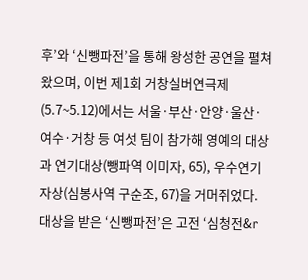후’와 ‘신뺑파전’을 통해 왕성한 공연을 펼쳐왔으며, 이번 제1회 거창실버연극제(5.7~5.12)에서는 서울·부산·안양·울산·여수·거창 등 여섯 팀이 참가해 영예의 대상과 연기대상(뺑파역 이미자, 65), 우수연기자상(심봉사역 구순조, 67)을 거머쥐었다. 대상을 받은 ‘신뺑파전’은 고전 ‘심청전&r